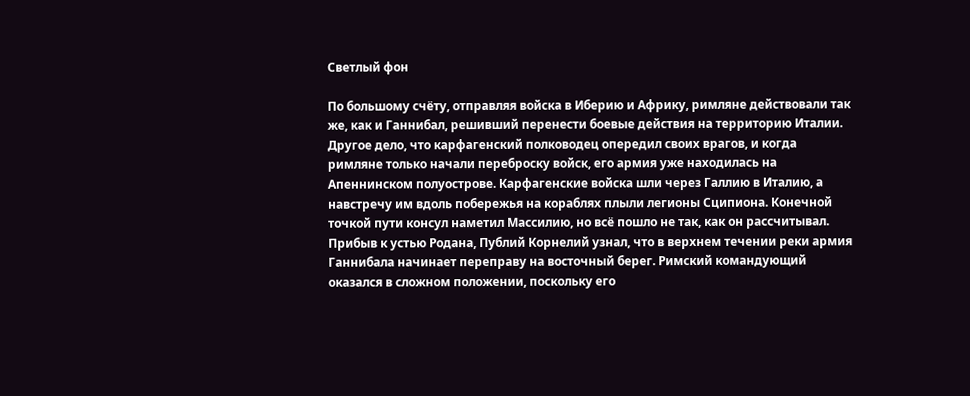Светлый фон

По большому счёту, отправляя войска в Иберию и Африку, римляне действовали так же, как и Ганнибал, решивший перенести боевые действия на территорию Италии. Другое дело, что карфагенский полководец опередил своих врагов, и когда римляне только начали переброску войск, его армия уже находилась на Апеннинском полуострове. Карфагенские войска шли через Галлию в Италию, а навстречу им вдоль побережья на кораблях плыли легионы Сципиона. Конечной точкой пути консул наметил Массилию, но всё пошло не так, как он рассчитывал. Прибыв к устью Родана, Публий Корнелий узнал, что в верхнем течении реки армия Ганнибала начинает переправу на восточный берег. Римский командующий оказался в сложном положении, поскольку его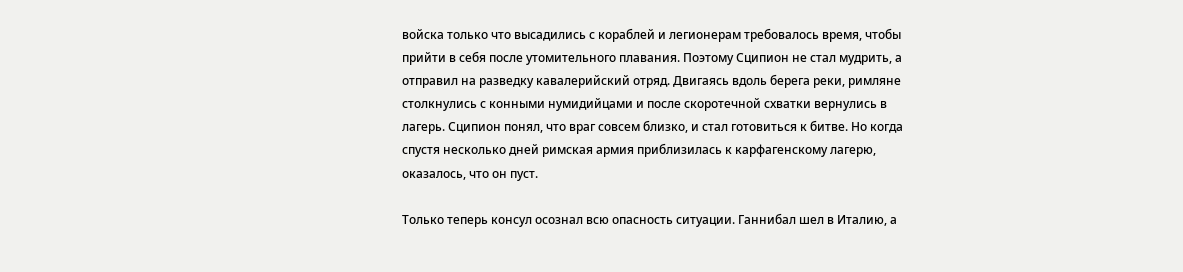войска только что высадились с кораблей и легионерам требовалось время, чтобы прийти в себя после утомительного плавания. Поэтому Сципион не стал мудрить, а отправил на разведку кавалерийский отряд. Двигаясь вдоль берега реки, римляне столкнулись с конными нумидийцами и после скоротечной схватки вернулись в лагерь. Сципион понял, что враг совсем близко, и стал готовиться к битве. Но когда спустя несколько дней римская армия приблизилась к карфагенскому лагерю, оказалось, что он пуст.

Только теперь консул осознал всю опасность ситуации. Ганнибал шел в Италию, а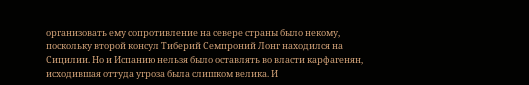организовать ему сопротивление на севере страны было некому, поскольку второй консул Тиберий Семпроний Лонг находился на Сицилии. Но и Испанию нельзя было оставлять во власти карфагенян, исходившая оттуда угроза была слишком велика. И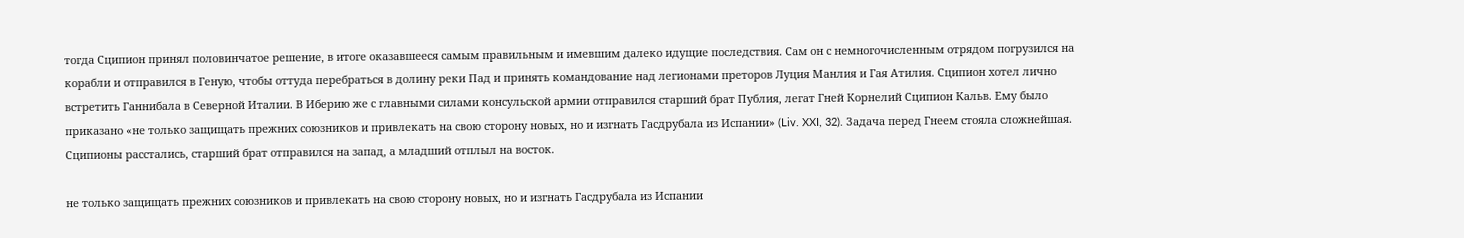тогда Сципион принял половинчатое решение, в итоге оказавшееся самым правильным и имевшим далеко идущие последствия. Сам он с немногочисленным отрядом погрузился на корабли и отправился в Геную, чтобы оттуда перебраться в долину реки Пад и принять командование над легионами преторов Луция Манлия и Гая Атилия. Сципион хотел лично встретить Ганнибала в Северной Италии. В Иберию же с главными силами консульской армии отправился старший брат Публия, легат Гней Корнелий Сципион Кальв. Ему было приказано «не только защищать прежних союзников и привлекать на свою сторону новых, но и изгнать Гасдрубала из Испании» (Liv. XXI, 32). Задача перед Гнеем стояла сложнейшая. Сципионы расстались, старший брат отправился на запад, а младший отплыл на восток.

не только защищать прежних союзников и привлекать на свою сторону новых, но и изгнать Гасдрубала из Испании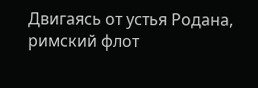Двигаясь от устья Родана, римский флот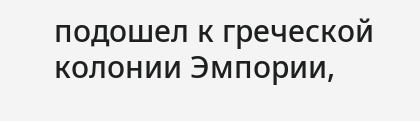подошел к греческой колонии Эмпории,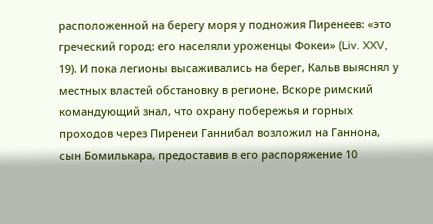расположенной на берегу моря у подножия Пиренеев: «это греческий город: его населяли уроженцы Фокеи» (Liv. XXV, 19). И пока легионы высаживались на берег, Кальв выяснял у местных властей обстановку в регионе. Вскоре римский командующий знал, что охрану побережья и горных проходов через Пиренеи Ганнибал возложил на Ганнона, сын Бомилькара, предоставив в его распоряжение 10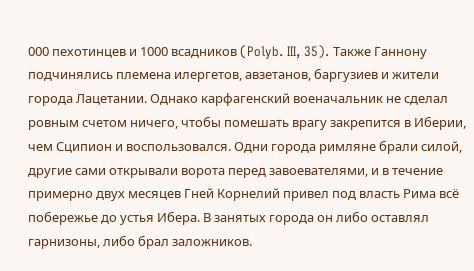000 пехотинцев и 1000 всадников (Polyb. III, 35). Также Ганнону подчинялись племена илергетов, авзетанов, баргузиев и жители города Лацетании. Однако карфагенский военачальник не сделал ровным счетом ничего, чтобы помешать врагу закрепится в Иберии, чем Сципион и воспользовался. Одни города римляне брали силой, другие сами открывали ворота перед завоевателями, и в течение примерно двух месяцев Гней Корнелий привел под власть Рима всё побережье до устья Ибера. В занятых города он либо оставлял гарнизоны, либо брал заложников.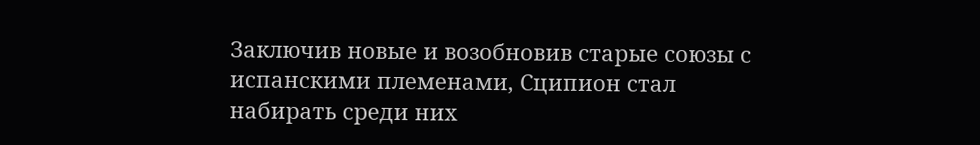Заключив новые и возобновив старые союзы с испанскими племенами, Сципион стал набирать среди них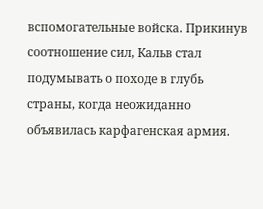вспомогательные войска. Прикинув соотношение сил, Кальв стал подумывать о походе в глубь страны, когда неожиданно объявилась карфагенская армия.